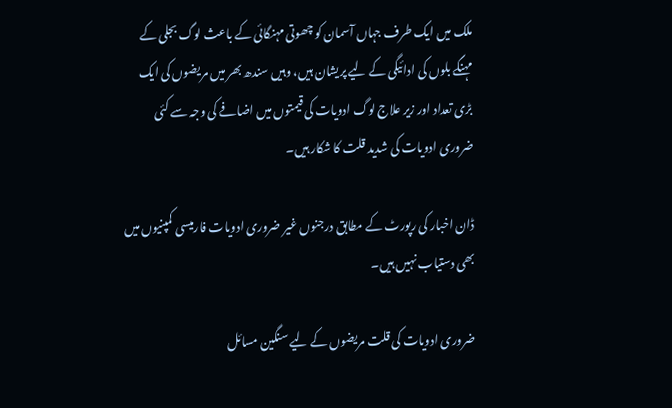ملک میں ایک طرف جہاں آسمان کو چھوتی مہنگائی کے باعث لوگ بجلی کے مہنگے بلوں کی ادائیگی کے لیے پریشان ہیں، وہیں سندھ بھر میں مریضوں کی ایک بڑی تعداد اور زیر علاج لوگ ادویات کی قیمتوں میں اضافے کی وجہ سے کئی ضروری ادویات کی شدید قلت کا شکار ہیں۔

ڈان اخبار کی رپورٹ کے مطابق درجنوں غیر ضروری ادویات فارمیسی کمپنیوں میں بھی دستیاب نہیں ہیں۔

ضروری ادویات کی قلت مریضوں کے لیے سنگین مسائل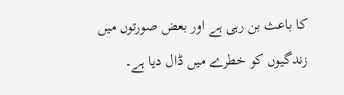کا باعث بن رہی ہے اور بعض صورتوں میں زندگیوں کو خطرے میں ڈال دیا ہے۔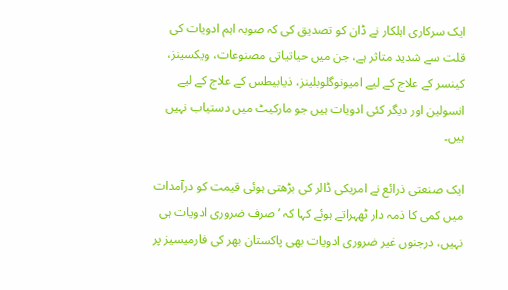ایک سرکاری اہلکار نے ڈان کو تصدیق کی کہ صوبہ اہم ادویات کی قلت سے شدید متاثر ہے، جن میں حیاتیاتی مصنوعات، ویکسینز، کینسر کے علاج کے لیے امیونوگلوبلینز، ذیابیطس کے علاج کے لیے انسولین اور دیگر کئی ادویات ہیں جو مارکیٹ میں دستیاب نہیں ہیں۔

ایک صنعتی ذرائع نے امریکی ڈالر کی بڑھتی ہوئی قیمت کو درآمدات میں کمی کا ذمہ دار ٹھہراتے ہوئے کہا کہ ’صرف ضروری ادویات ہی نہیں، درجنوں غیر ضروری ادویات بھی پاکستان بھر کی فارمیسیز پر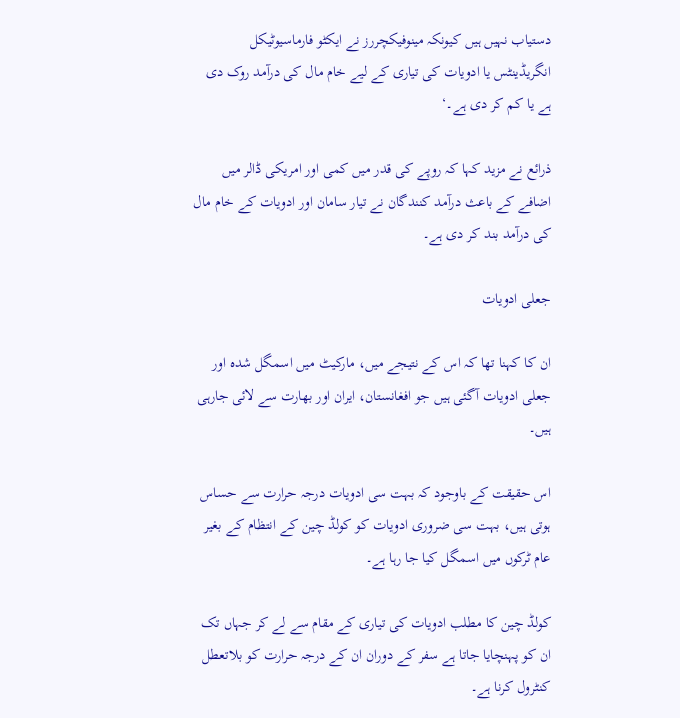دستیاب نہیں ہیں کیونکہ مینوفیکچررز نے ایکٹو فارماسیوٹیکل انگریڈینٹس یا ادویات کی تیاری کے لیے خام مال کی درآمد روک دی ہے یا کم کر دی ہے۔‘

ذرائع نے مزید کہا کہ روپے کی قدر میں کمی اور امریکی ڈالر میں اضافے کے باعث درآمد کنندگان نے تیار سامان اور ادویات کے خام مال کی درآمد بند کر دی ہے۔

جعلی ادویات

ان کا کہنا تھا کہ اس کے نتیجے میں، مارکیٹ میں اسمگل شدہ اور جعلی ادویات آگئی ہیں جو افغانستان، ایران اور بھارت سے لائی جارہی ہیں۔

اس حقیقت کے باوجود کہ بہت سی ادویات درجہ حرارت سے حساس ہوتی ہیں، بہت سی ضروری ادویات کو کولڈ چین کے انتظام کے بغیر عام ٹرکوں میں اسمگل کیا جا رہا ہے۔

کولڈ چین کا مطلب ادویات کی تیاری کے مقام سے لے کر جہاں تک ان کو پہنچایا جاتا ہے سفر کے دوران ان کے درجہ حرارت کو بلاتعطل کنٹرول کرنا ہے۔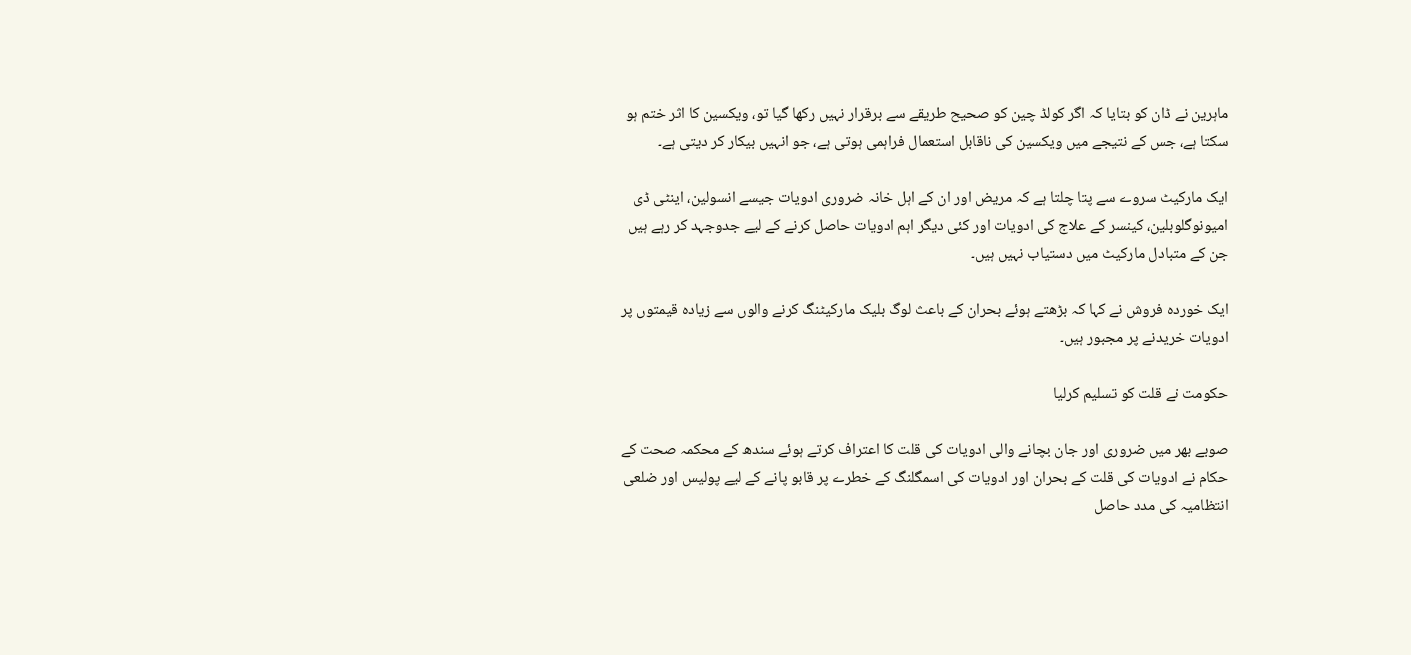ماہرین نے ڈان کو بتایا کہ اگر کولڈ چین کو صحیح طریقے سے برقرار نہیں رکھا گیا تو، ویکسین کا اثر ختم ہو سکتا ہے، جس کے نتیجے میں ویکسین کی ناقابل استعمال فراہمی ہوتی ہے، جو انہیں بیکار کر دیتی ہے۔

ایک مارکیٹ سروے سے پتا چلتا ہے کہ مریض اور ان کے اہل خانہ ضروری ادویات جیسے انسولین، اینٹی ڈی امیونوگلوبلین، کینسر کے علاج کی ادویات اور کئی دیگر اہم ادویات حاصل کرنے کے لیے جدوجہد کر رہے ہیں جن کے متبادل مارکیٹ میں دستیاب نہیں ہیں۔

ایک خوردہ فروش نے کہا کہ بڑھتے ہوئے بحران کے باعث لوگ بلیک مارکیٹنگ کرنے والوں سے زیادہ قیمتوں پر ادویات خریدنے پر مجبور ہیں۔

حکومت نے قلت کو تسلیم کرلیا

صوبے بھر میں ضروری اور جان بچانے والی ادویات کی قلت کا اعتراف کرتے ہوئے سندھ کے محکمہ صحت کے حکام نے ادویات کی قلت کے بحران اور ادویات کی اسمگلنگ کے خطرے پر قابو پانے کے لیے پولیس اور ضلعی انتظامیہ کی مدد حاصل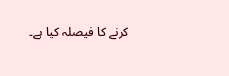کرنے کا فیصلہ کیا ہے۔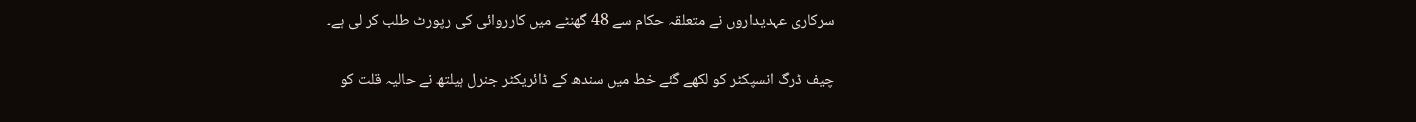سرکاری عہدیداروں نے متعلقہ حکام سے 48 گھنٹے میں کارروائی کی رپورٹ طلب کر لی ہے۔

چیف ڈرگ انسپکٹر کو لکھے گئے خط میں سندھ کے ڈائریکٹر جنرل ہیلتھ نے حالیہ قلت کو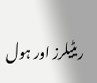ریٹیلرز اور ہول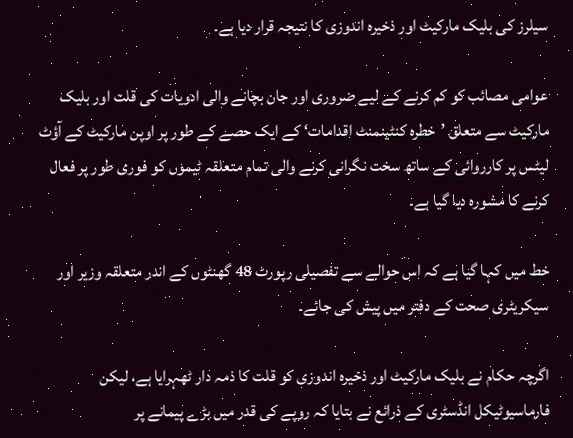سیلرز کی بلیک مارکیٹ اور ذخیرہ اندوزی کا نتیجہ قرار دیا ہے۔

عوامی مصائب کو کم کرنے کے لیے ضروری اور جان بچانے والی ادویات کی قلت اور بلیک مارکیٹ سے متعلق ’خطرہ کنٹینمنٹ اقدامات‘ کے ایک حصے کے طور پر اوپن مارکیٹ کے آؤٹ لیٹس پر کارروائی کے ساتھ سخت نگرانی کرنے والی تمام متعلقہ ٹیموں کو فوری طور پر فعال کرنے کا مشورہ دیا گیا ہے۔

خط میں کہا گیا ہے کہ اس حوالے سے تفصیلی رپورٹ 48 گھنٹوں کے اندر متعلقہ وزیر اور سیکریٹری صحت کے دفتر میں پیش کی جائے۔

اگرچہ حکام نے بلیک مارکیٹ اور ذخیرہ اندوزی کو قلت کا ذمہ دار ٹھہرایا ہے، لیکن فارماسیوٹیکل انڈسٹری کے ذرائع نے بتایا کہ روپے کی قدر میں بڑے پیمانے پر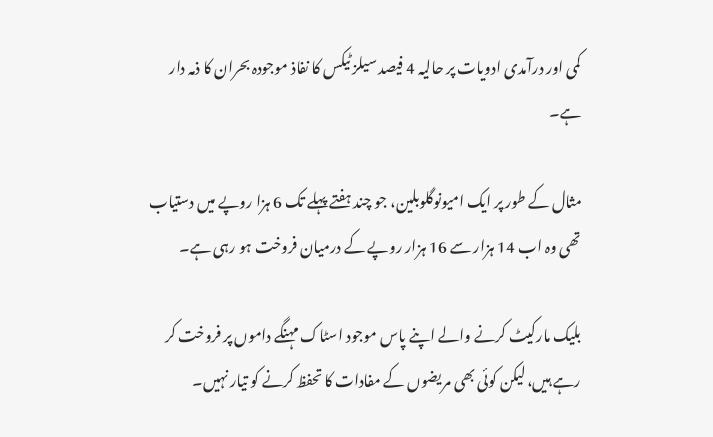کمی اور درآمدی ادویات پر حالیہ 4 فیصد سیلز ٹیکس کا نفاذ موجودہ بحران کا ذمہ دار ہے۔

مثال کے طور پر ایک امیونوگلوبلین، جو چند ہفتے پہلے تک 6 ہزا روپے میں دستیاب تھی وہ اب 14 ہزار سے 16 ہزار روپے کے درمیان فروخت ہو رہی ہے۔

بلیک مارکیٹ کرنے والے اپنے پاس موجود اسٹاک مہنگے داموں پر فروخت کر رہے ہیں، لیکن کوئی بھی مریضوں کے مفادات کا تحفظ کرنے کو تیار نہیں۔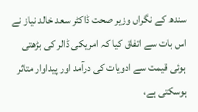سندھ کے نگراں وزیر صحت ڈاکٹر سعد خالد نیاز نے اس بات سے اتفاق کیا کہ امریکی ڈالر کی بڑھتی ہوئی قیمت سے ادویات کی درآمد اور پیداوار متاثر ہوسکتی ہے،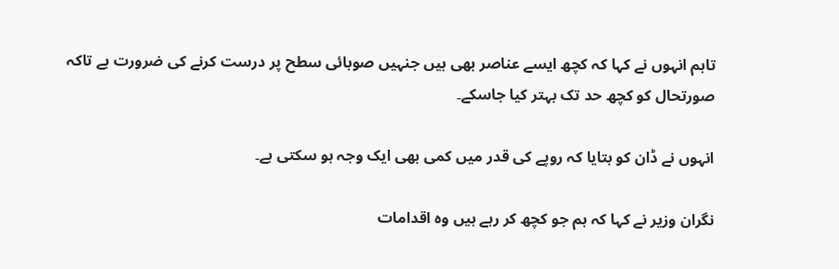تاہم انہوں نے کہا کہ کچھ ایسے عناصر بھی ہیں جنہیں صوبائی سطح پر درست کرنے کی ضرورت ہے تاکہ صورتحال کو کچھ حد تک بہتر کیا جاسکے۔

انہوں نے ڈان کو بتایا کہ روپے کی قدر میں کمی بھی ایک وجہ ہو سکتی ہے۔

نگران وزیر نے کہا کہ ہم جو کچھ کر رہے ہیں وہ اقدامات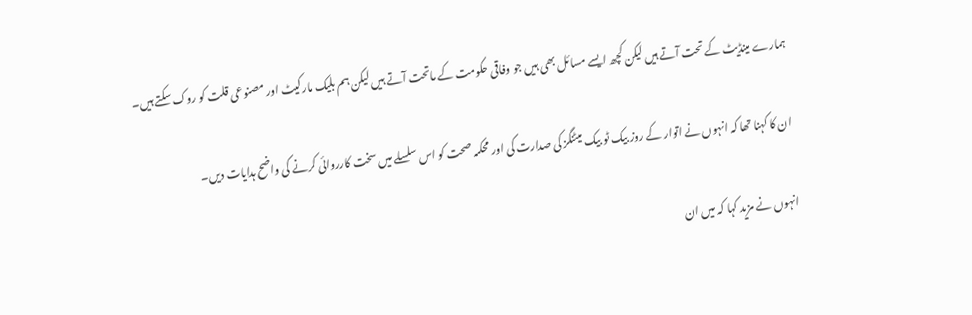ہمارے مینڈیٹ کے تحت آتے ہیں لیکن کچھ ایسے مسائل بھی ہیں جو وفاقی حکومت کے ماتحت آتے ہیں لیکن ہم بلیک مارکیٹ اور مصنوعی قلت کو روک سکتے ہیں۔

ان کا کہنا تھا کہ انہوں نے اتوار کے روز بیک ٹو بیک میٹنگز کی صدارت کی اور محکمہ صحت کو اس سلسلے میں سخت کارروائی کرنے کی واضح ہدایات دیں۔

انہوں نے مزید کہا کہ میں ان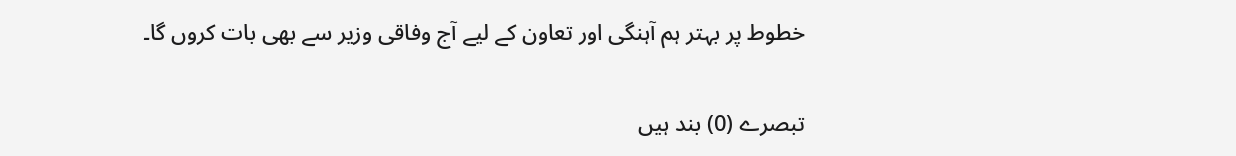خطوط پر بہتر ہم آہنگی اور تعاون کے لیے آج وفاقی وزیر سے بھی بات کروں گا۔

تبصرے (0) بند ہیں